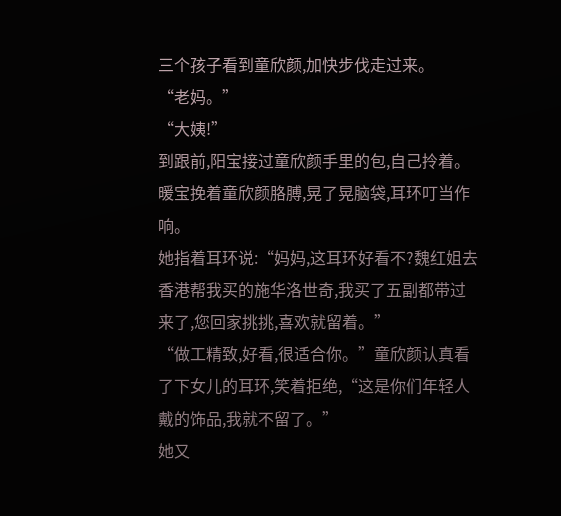三个孩子看到童欣颜,加快步伐走过来。
“老妈。”
“大姨!”
到跟前,阳宝接过童欣颜手里的包,自己拎着。
暖宝挽着童欣颜胳膊,晃了晃脑袋,耳环叮当作响。
她指着耳环说:“妈妈,这耳环好看不?魏红姐去香港帮我买的施华洛世奇,我买了五副都带过来了,您回家挑挑,喜欢就留着。”
“做工精致,好看,很适合你。”童欣颜认真看了下女儿的耳环,笑着拒绝,“这是你们年轻人戴的饰品,我就不留了。”
她又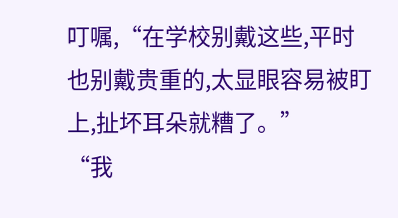叮嘱,“在学校别戴这些,平时也别戴贵重的,太显眼容易被盯上,扯坏耳朵就糟了。”
“我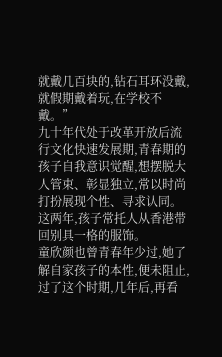就戴几百块的,钻石耳环没戴,就假期戴着玩,在学校不戴。”
九十年代处于改革开放后流行文化快速发展期,青春期的孩子自我意识觉醒,想摆脱大人管束、彰显独立,常以时尚打扮展现个性、寻求认同。
这两年,孩子常托人从香港带回别具一格的服饰。
童欣颜也曾青春年少过,她了解自家孩子的本性,便未阻止,过了这个时期,几年后,再看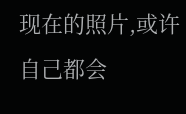现在的照片,或许自己都会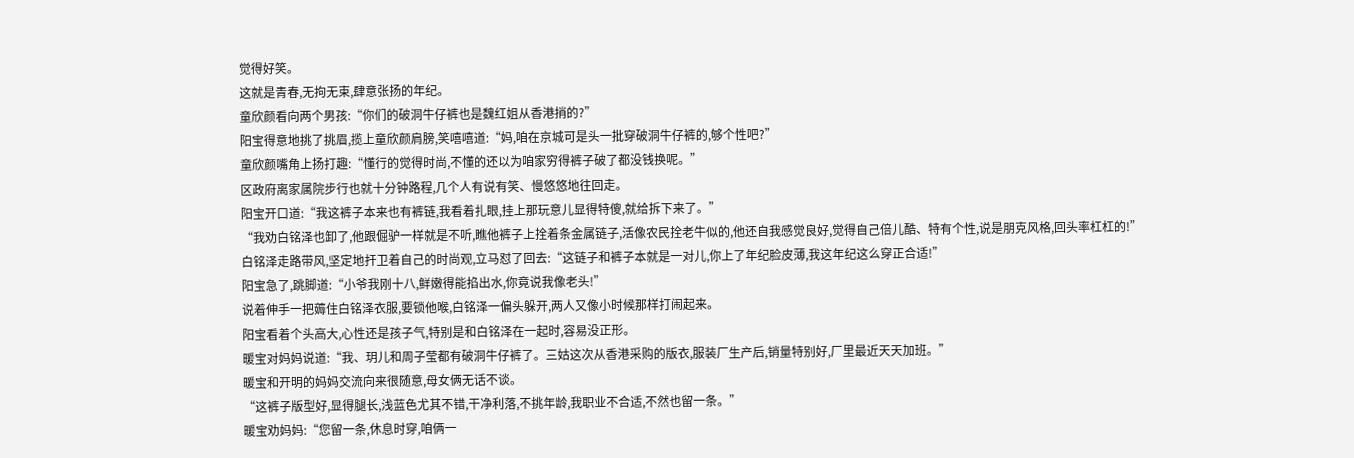觉得好笑。
这就是青春,无拘无束,肆意张扬的年纪。
童欣颜看向两个男孩:“你们的破洞牛仔裤也是魏红姐从香港捎的?”
阳宝得意地挑了挑眉,揽上童欣颜肩膀,笑嘻嘻道:“妈,咱在京城可是头一批穿破洞牛仔裤的,够个性吧?”
童欣颜嘴角上扬打趣:“懂行的觉得时尚,不懂的还以为咱家穷得裤子破了都没钱换呢。”
区政府离家属院步行也就十分钟路程,几个人有说有笑、慢悠悠地往回走。
阳宝开口道:“我这裤子本来也有裤链,我看着扎眼,挂上那玩意儿显得特傻,就给拆下来了。”
“我劝白铭泽也卸了,他跟倔驴一样就是不听,瞧他裤子上拴着条金属链子,活像农民拴老牛似的,他还自我感觉良好,觉得自己倍儿酷、特有个性,说是朋克风格,回头率杠杠的!”
白铭泽走路带风,坚定地扞卫着自己的时尚观,立马怼了回去:“这链子和裤子本就是一对儿,你上了年纪脸皮薄,我这年纪这么穿正合适!”
阳宝急了,跳脚道:“小爷我刚十八,鲜嫩得能掐出水,你竟说我像老头!”
说着伸手一把薅住白铭泽衣服,要锁他喉,白铭泽一偏头躲开,两人又像小时候那样打闹起来。
阳宝看着个头高大,心性还是孩子气,特别是和白铭泽在一起时,容易没正形。
暖宝对妈妈说道:“我、玥儿和周子莹都有破洞牛仔裤了。三姑这次从香港采购的版衣,服装厂生产后,销量特别好,厂里最近天天加班。”
暖宝和开明的妈妈交流向来很随意,母女俩无话不谈。
“这裤子版型好,显得腿长,浅蓝色尤其不错,干净利落,不挑年龄,我职业不合适,不然也留一条。”
暖宝劝妈妈:“您留一条,休息时穿,咱俩一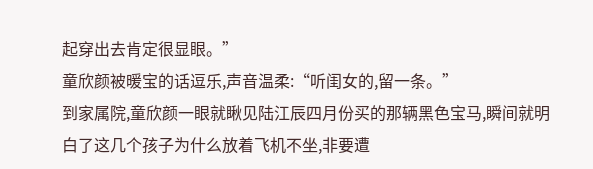起穿出去肯定很显眼。”
童欣颜被暖宝的话逗乐,声音温柔:“听闺女的,留一条。”
到家属院,童欣颜一眼就瞅见陆江辰四月份买的那辆黑色宝马,瞬间就明白了这几个孩子为什么放着飞机不坐,非要遭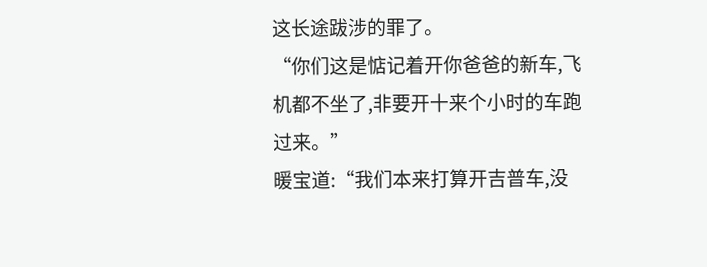这长途跋涉的罪了。
“你们这是惦记着开你爸爸的新车,飞机都不坐了,非要开十来个小时的车跑过来。”
暖宝道:“我们本来打算开吉普车,没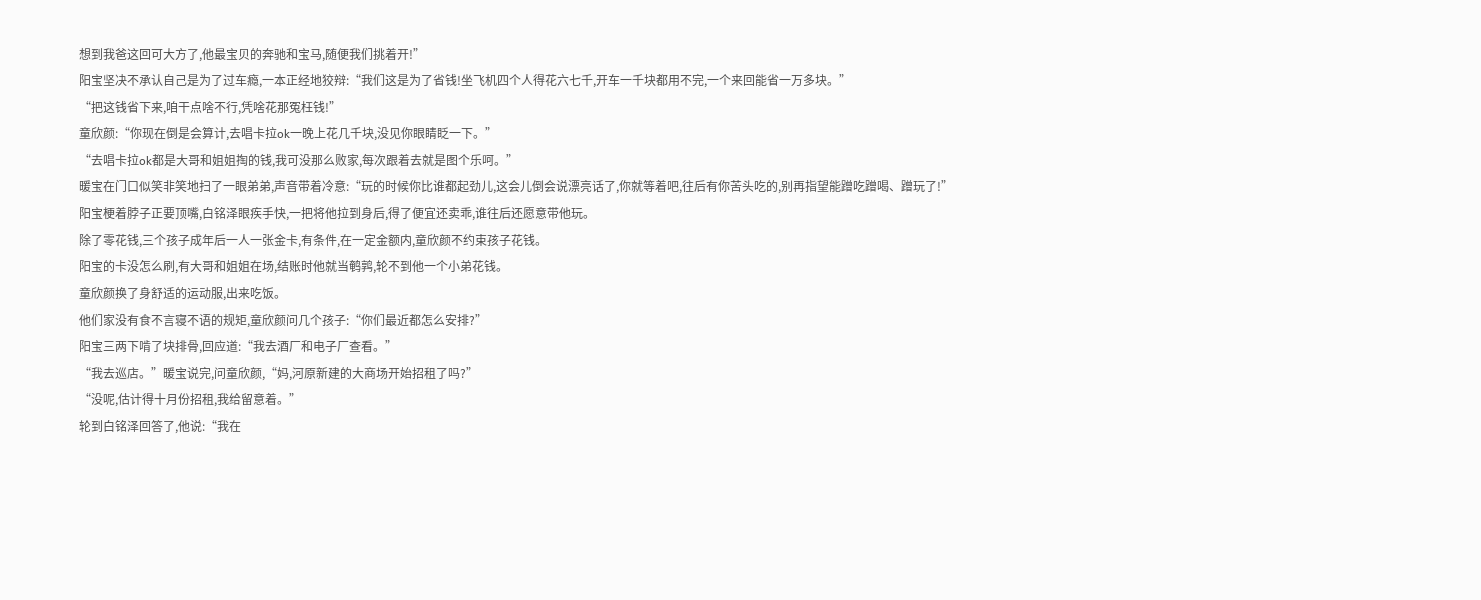想到我爸这回可大方了,他最宝贝的奔驰和宝马,随便我们挑着开!”
阳宝坚决不承认自己是为了过车瘾,一本正经地狡辩:“我们这是为了省钱!坐飞机四个人得花六七千,开车一千块都用不完,一个来回能省一万多块。”
“把这钱省下来,咱干点啥不行,凭啥花那冤枉钱!”
童欣颜:“你现在倒是会算计,去唱卡拉ok一晚上花几千块,没见你眼睛眨一下。”
“去唱卡拉ok都是大哥和姐姐掏的钱,我可没那么败家,每次跟着去就是图个乐呵。”
暖宝在门口似笑非笑地扫了一眼弟弟,声音带着冷意:“玩的时候你比谁都起劲儿,这会儿倒会说漂亮话了,你就等着吧,往后有你苦头吃的,别再指望能蹭吃蹭喝、蹭玩了!”
阳宝梗着脖子正要顶嘴,白铭泽眼疾手快,一把将他拉到身后,得了便宜还卖乖,谁往后还愿意带他玩。
除了零花钱,三个孩子成年后一人一张金卡,有条件,在一定金额内,童欣颜不约束孩子花钱。
阳宝的卡没怎么刷,有大哥和姐姐在场,结账时他就当鹌鹑,轮不到他一个小弟花钱。
童欣颜换了身舒适的运动服,出来吃饭。
他们家没有食不言寝不语的规矩,童欣颜问几个孩子:“你们最近都怎么安排?”
阳宝三两下啃了块排骨,回应道:“我去酒厂和电子厂查看。”
“我去巡店。”暖宝说完,问童欣颜,“妈,河原新建的大商场开始招租了吗?”
“没呢,估计得十月份招租,我给留意着。”
轮到白铭泽回答了,他说:“我在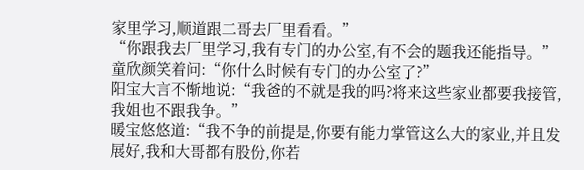家里学习,顺道跟二哥去厂里看看。”
“你跟我去厂里学习,我有专门的办公室,有不会的题我还能指导。”
童欣颜笑着问:“你什么时候有专门的办公室了?”
阳宝大言不惭地说:“我爸的不就是我的吗?将来这些家业都要我接管,我姐也不跟我争。”
暖宝悠悠道:“我不争的前提是,你要有能力掌管这么大的家业,并且发展好,我和大哥都有股份,你若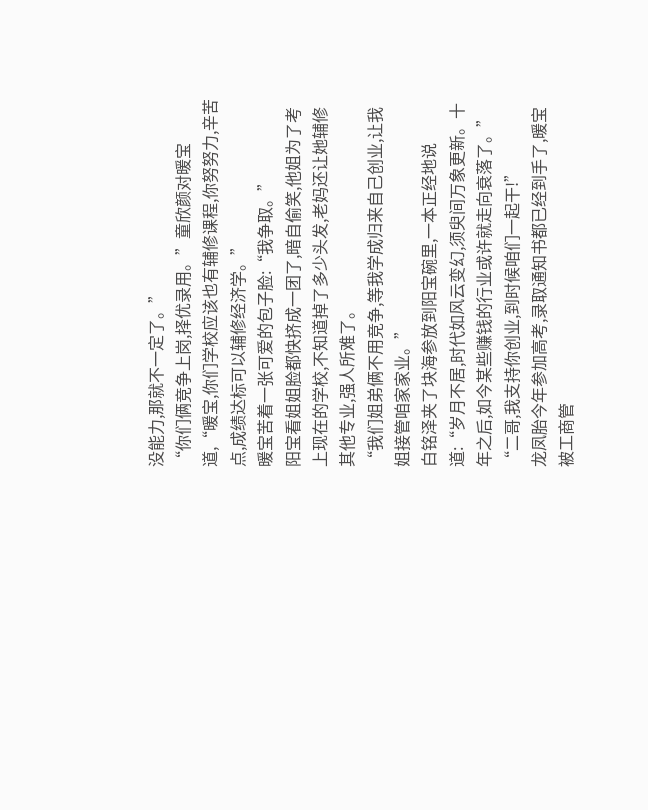没能力,那就不一定了。”
“你们俩竞争上岗,择优录用。”童欣颜对暖宝道,“暖宝,你们学校应该也有辅修课程,你努努力,辛苦点,成绩达标可以辅修经济学。”
暖宝苦着一张可爱的包子脸:“我争取。”
阳宝看姐姐脸都快挤成一团了,暗自偷笑,他姐为了考上现在的学校,不知道掉了多少头发,老妈还让她辅修其他专业,强人所难了。
“我们姐弟俩不用竞争,等我学成归来自己创业,让我姐接管咱家家业。”
白铭泽夹了块海参放到阳宝碗里,一本正经地说道:“岁月不居,时代如风云变幻,须臾间万象更新。十年之后,如今某些赚钱的行业或许就走向衰落了。”
“二哥,我支持你创业,到时候咱们一起干!”
龙凤胎今年参加高考,录取通知书都已经到手了,暖宝被工商管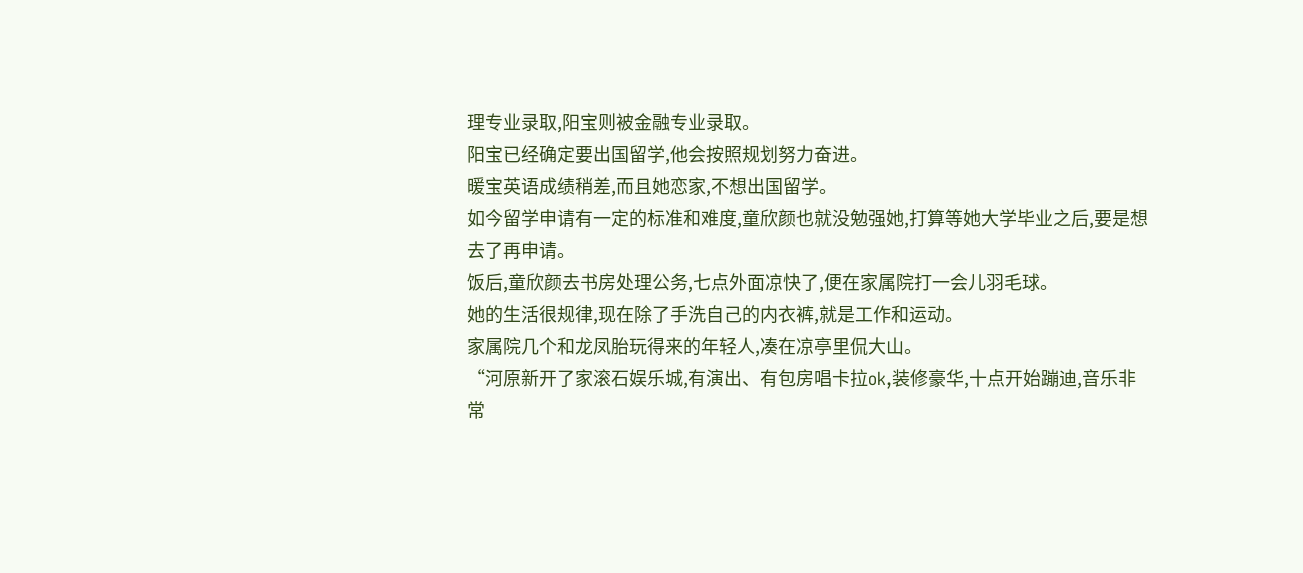理专业录取,阳宝则被金融专业录取。
阳宝已经确定要出国留学,他会按照规划努力奋进。
暖宝英语成绩稍差,而且她恋家,不想出国留学。
如今留学申请有一定的标准和难度,童欣颜也就没勉强她,打算等她大学毕业之后,要是想去了再申请。
饭后,童欣颜去书房处理公务,七点外面凉快了,便在家属院打一会儿羽毛球。
她的生活很规律,现在除了手洗自己的内衣裤,就是工作和运动。
家属院几个和龙凤胎玩得来的年轻人,凑在凉亭里侃大山。
“河原新开了家滚石娱乐城,有演出、有包房唱卡拉ok,装修豪华,十点开始蹦迪,音乐非常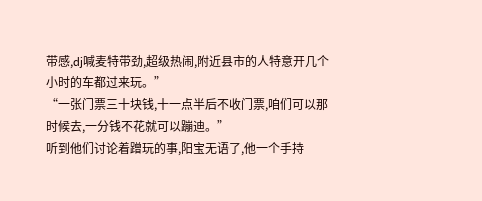带感,dj喊麦特带劲,超级热闹,附近县市的人特意开几个小时的车都过来玩。”
“一张门票三十块钱,十一点半后不收门票,咱们可以那时候去,一分钱不花就可以蹦迪。”
听到他们讨论着蹭玩的事,阳宝无语了,他一个手持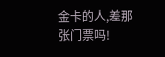金卡的人,差那张门票吗!